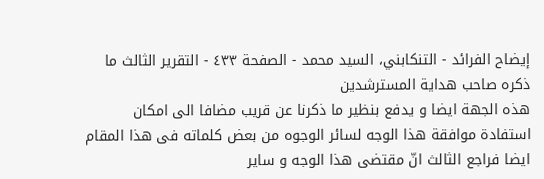إيضاح الفرائد - التنكابني، السيد محمد - الصفحة ٤٣٣ - التقرير الثالث ما ذكره صاحب هداية المسترشدين
هذه الجهة ايضا و يدفع بنظير ما ذكرنا عن قريب مضافا الى امكان استفادة موافقة هذا الوجه لسائر الوجوه من بعض كلماته فى هذا المقام ايضا فراجع الثالث انّ مقتضى هذا الوجه و ساير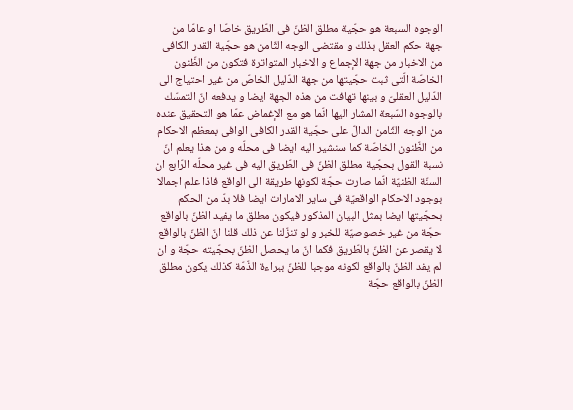الوجوه السبعة هو حجّية مطلق الظنّ فى الطّريق خاصّا او عامّا من جهة حكم العقل بذلك و مقتضى الوجه الثّامن هو حجّية القدر الكافى من الاخبار من جهة الإجماع و الاخبار المتواترة فتكون من الظّنون الخاصّة الّتى ثبت حجّيتها من جهة الدّليل الخاصّ من غير احتياج الى الدّليل العقلىّ و بينها تهافت من هذه الجهة ايضا و يدفعه انّ التمسّك بالوجوه السّبعة المشار اليها انّما هو مع الإغماض عمّا هو التحقيق عنده من الوجه الثّامن الدالّ على حجّية القدر الكافى الوافى بمعظم الاحكام من الظّنون الخاصّة كما سنشير اليه ايضا فى محلّه و من هذا يعلم انّ نسبة القول بحجّية مطلق الظنّ فى الطّريق اليه فى غير محلّه الرّابع ان السنّة الظنيّة انّما صارت حجّة لكونها طريقة الى الواقع فاذا علم اجمالا بوجود الاحكام الواقعيّة فى ساير الامارات ايضا فلا بدّ من الحكم بحجّيتها ايضا بمثل البيان المذكور فيكون مطلق ما يفيد الظنّ بالواقع حجّة من غير خصوصيّة للخبر و لو تنزّلنا عن ذلك قلنا انّ الظنّ بالواقع لا يقصر عن الظنّ بالطّريق فكما انّ ما يحصل الظنّ بحجّيته حجّة و ان لم يفد الظنّ بالواقع لكونه موجبا للظنّ ببراءة الذّمّة كذلك يكون مطلق الظنّ بالواقع حجّة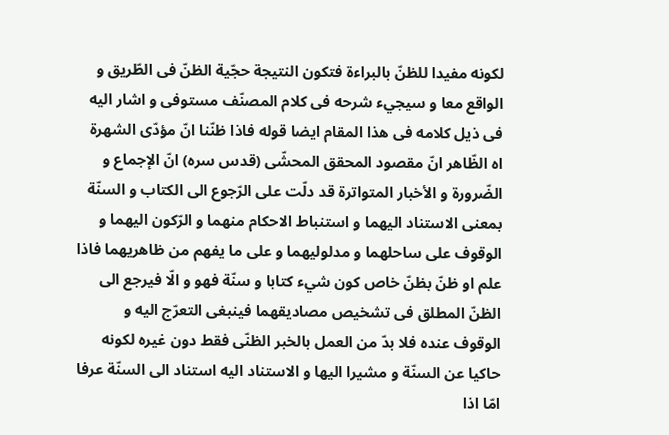لكونه مفيدا للظنّ بالبراءة فتكون النتيجة حجّية الظنّ فى الطّريق و الواقع معا و سيجيء شرحه فى كلام المصنّف مستوفى و اشار اليه فى ذيل كلامه فى هذا المقام ايضا قوله فاذا ظنّنا انّ مؤدّى الشهرة اه الظّاهر انّ مقصود المحقق المحشّى (قدس سره) انّ الإجماع و الضّرورة و الأخبار المتواترة قد دلّت على الرّجوع الى الكتاب و السنّة بمعنى الاستناد اليهما و استنباط الاحكام منهما و الرّكون اليهما و الوقوف على ساحلهما و مدلوليهما و على ما يفهم من ظاهريهما فاذا علم او ظنّ بظنّ خاص كون شيء كتابا و سنّة فهو و الّا فيرجع الى الظنّ المطلق فى تشخيص مصاديقهما فينبغى التعرّج اليه و الوقوف عنده فلا بدّ من العمل بالخبر الظنّى فقط دون غيره لكونه حاكيا عن السنّة و مشيرا اليها و الاستناد اليه استناد الى السنّة عرفا امّا اذا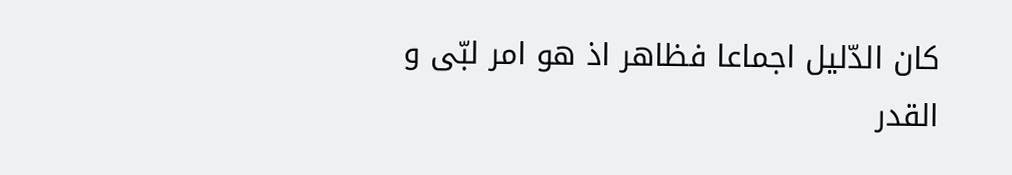كان الدّليل اجماعا فظاهر اذ هو امر لبّى و القدر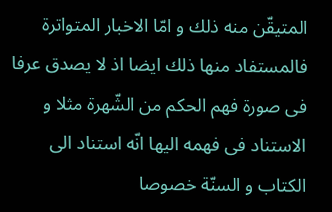المتيقّن منه ذلك و امّا الاخبار المتواترة فالمستفاد منها ذلك ايضا اذ لا يصدق عرفا فى صورة فهم الحكم من الشّهرة مثلا و الاستناد فى فهمه اليها انّه استناد الى الكتاب و السنّة خصوصا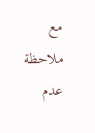مع ملاحظة عدم